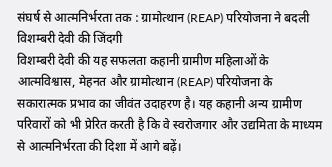संघर्ष से आत्मनिर्भरता तक : ग्रामोत्थान (REAP) परियोजना ने बदली विशम्बरी देवी की जिंदगी
विशम्बरी देवी की यह सफलता कहानी ग्रामीण महिलाओं के आत्मविश्वास, मेहनत और ग्रामोत्थान (REAP) परियोजना के सकारात्मक प्रभाव का जीवंत उदाहरण है। यह कहानी अन्य ग्रामीण परिवारों को भी प्रेरित करती है कि वे स्वरोजगार और उद्यमिता के माध्यम से आत्मनिर्भरता की दिशा में आगे बढ़ें।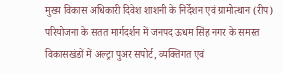मुख्य विकास अधिकारी दिवेश शाशनी के निर्देशन एवं ग्रामोत्थान (रीप) परियोजना के सतत मार्गदर्शन में जनपद ऊधम सिंह नगर के समस्त विकासखंडों में अल्ट्रा पुअर सपोर्ट, व्यक्तिगत एवं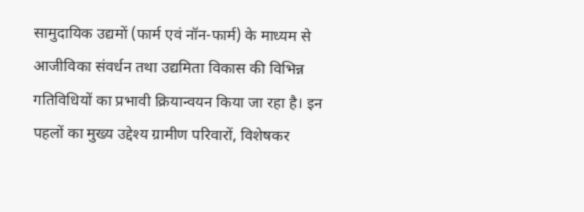सामुदायिक उद्यमों (फार्म एवं नॉन-फार्म) के माध्यम से आजीविका संवर्धन तथा उद्यमिता विकास की विभिन्न गतिविधियों का प्रभावी क्रियान्वयन किया जा रहा है। इन पहलों का मुख्य उद्देश्य ग्रामीण परिवारों, विशेषकर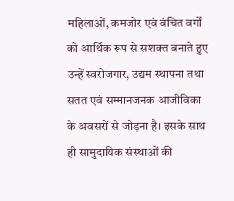महिलाओं, कमजोर एवं वंचित वर्गों को आर्थिक रूप से सशक्त बनाते हुए उन्हें स्वरोजगार, उद्यम स्थापना तथा सतत एवं सम्मानजनक आजीविका के अवसरों से जोड़ना है। इसके साथ ही सामुदायिक संस्थाओं की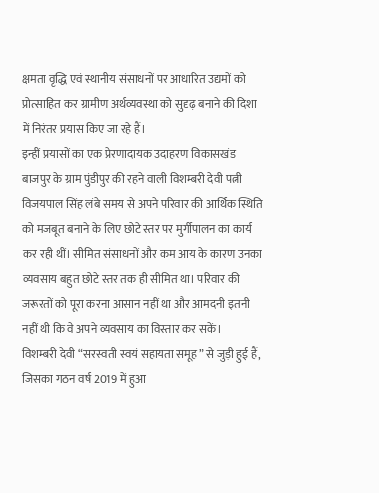क्षमता वृद्धि एवं स्थानीय संसाधनों पर आधारित उद्यमों को प्रोत्साहित कर ग्रामीण अर्थव्यवस्था को सुदृढ़ बनाने की दिशा में निरंतर प्रयास किए जा रहे हैं।
इन्हीं प्रयासों का एक प्रेरणादायक उदाहरण विकासखंड बाजपुर के ग्राम पुंडीपुर की रहने वाली विशम्बरी देवी पत्नी विजयपाल सिंह लंबे समय से अपने परिवार की आर्थिक स्थिति को मजबूत बनाने के लिए छोटे स्तर पर मुर्गीपालन का कार्य कर रही थीं। सीमित संसाधनों और कम आय के कारण उनका व्यवसाय बहुत छोटे स्तर तक ही सीमित था। परिवार की जरूरतों को पूरा करना आसान नहीं था और आमदनी इतनी नहीं थी कि वे अपने व्यवसाय का विस्तार कर सकें।
विशम्बरी देवी “सरस्वती स्वयं सहायता समूह” से जुड़ी हुई हैं, जिसका गठन वर्ष 2019 में हुआ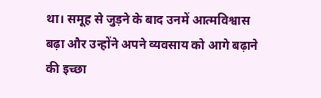था। समूह से जुड़ने के बाद उनमें आत्मविश्वास बढ़ा और उन्होंने अपने व्यवसाय को आगे बढ़ाने की इच्छा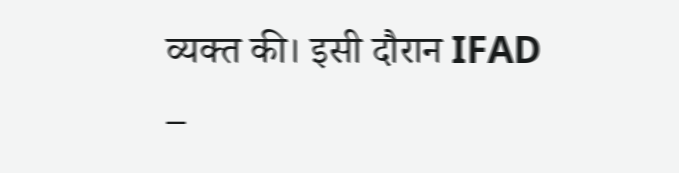व्यक्त की। इसी दौरान IFAD –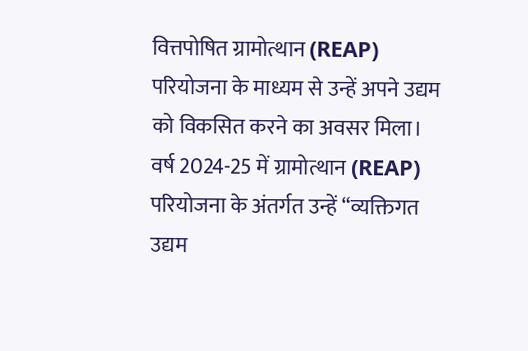वित्तपोषित ग्रामोत्थान (REAP) परियोजना के माध्यम से उन्हें अपने उद्यम को विकसित करने का अवसर मिला।
वर्ष 2024-25 में ग्रामोत्थान (REAP) परियोजना के अंतर्गत उन्हें “व्यक्तिगत उद्यम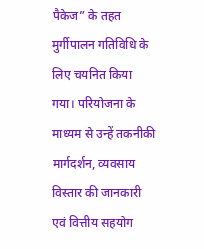पैकेज” के तहत मुर्गीपालन गतिविधि के लिए चयनित किया गया। परियोजना के माध्यम से उन्हें तकनीकी मार्गदर्शन, व्यवसाय विस्तार की जानकारी एवं वित्तीय सहयोग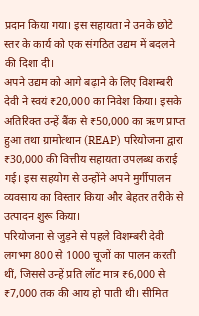प्रदान किया गया। इस सहायता ने उनके छोटे स्तर के कार्य को एक संगठित उद्यम में बदलने की दिशा दी।
अपने उद्यम को आगे बढ़ाने के लिए विशम्बरी देवी ने स्वयं ₹20,000 का निवेश किया। इसके अतिरिक्त उन्हें बैंक से ₹50,000 का ऋण प्राप्त हुआ तथा ग्रामोत्थान (REAP) परियोजना द्वारा ₹30,000 की वित्तीय सहायता उपलब्ध कराई गई। इस सहयोग से उन्होंने अपने मुर्गीपालन व्यवसाय का विस्तार किया और बेहतर तरीके से उत्पादन शुरू किया।
परियोजना से जुड़ने से पहले विशम्बरी देवी लगभग 800 से 1000 चूजों का पालन करती थीं, जिससे उन्हें प्रति लॉट मात्र ₹6,000 से ₹7,000 तक की आय हो पाती थी। सीमित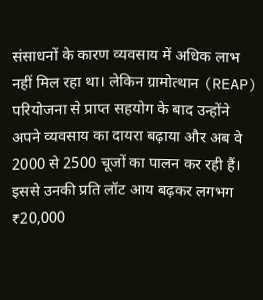संसाधनों के कारण व्यवसाय में अधिक लाभ नहीं मिल रहा था। लेकिन ग्रामोत्थान (REAP) परियोजना से प्राप्त सहयोग के बाद उन्होंने अपने व्यवसाय का दायरा बढ़ाया और अब वे 2000 से 2500 चूजों का पालन कर रही हैं। इससे उनकी प्रति लॉट आय बढ़कर लगभग ₹20,000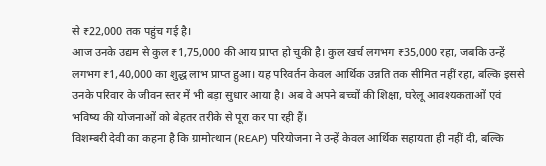से ₹22,000 तक पहुंच गई है।
आज उनके उद्यम से कुल ₹1,75,000 की आय प्राप्त हो चुकी है। कुल खर्च लगभग ₹35,000 रहा, जबकि उन्हें लगभग ₹1,40,000 का शुद्ध लाभ प्राप्त हुआ। यह परिवर्तन केवल आर्थिक उन्नति तक सीमित नहीं रहा, बल्कि इससे उनके परिवार के जीवन स्तर में भी बड़ा सुधार आया है। अब वे अपने बच्चों की शिक्षा, घरेलू आवश्यकताओं एवं भविष्य की योजनाओं को बेहतर तरीके से पूरा कर पा रही हैं।
विशम्बरी देवी का कहना है कि ग्रामोत्थान (REAP) परियोजना ने उन्हें केवल आर्थिक सहायता ही नहीं दी, बल्कि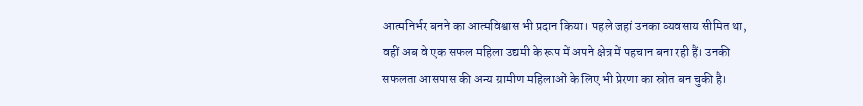आत्मनिर्भर बनने का आत्मविश्वास भी प्रदान किया। पहले जहां उनका व्यवसाय सीमित था, वहीं अब वे एक सफल महिला उद्यमी के रूप में अपने क्षेत्र में पहचान बना रही हैं। उनकी सफलता आसपास की अन्य ग्रामीण महिलाओं के लिए भी प्रेरणा का स्रोत बन चुकी है।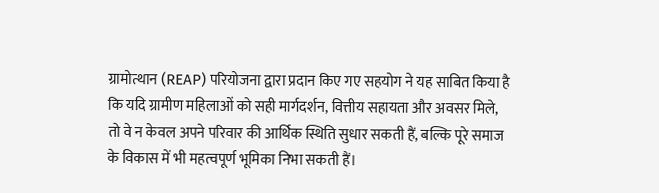ग्रामोत्थान (REAP) परियोजना द्वारा प्रदान किए गए सहयोग ने यह साबित किया है कि यदि ग्रामीण महिलाओं को सही मार्गदर्शन, वित्तीय सहायता और अवसर मिले, तो वे न केवल अपने परिवार की आर्थिक स्थिति सुधार सकती हैं, बल्कि पूरे समाज के विकास में भी महत्वपूर्ण भूमिका निभा सकती हैं।